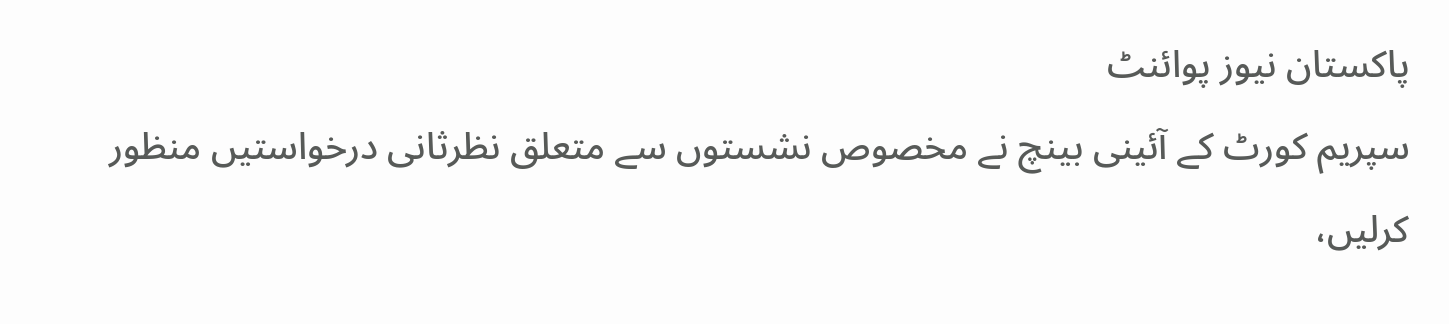پاکستان نیوز پوائنٹ
سپریم کورٹ کے آئینی بینچ نے مخصوص نشستوں سے متعلق نظرثانی درخواستیں منظور کرلیں،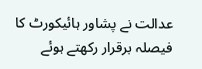عدالت نے پشاور ہائیکورٹ کا فیصلہ برقرار رکھتے ہوئے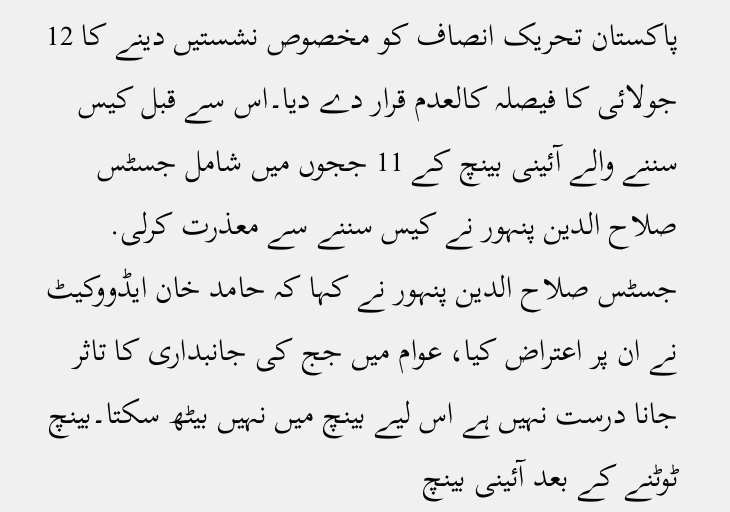پاکستان تحریک انصاف کو مخصوص نشستیں دینے کا 12 جولائی کا فیصلہ کالعدم قرار دے دیا۔اس سے قبل کیس سننے والے آئینی بینچ کے 11 ججوں میں شامل جسٹس صلاح الدین پنہور نے کیس سننے سے معذرت کرلی. جسٹس صلاح الدین پنہور نے کہا کہ حامد خان ایڈووکیٹ نے ان پر اعتراض کیا، عوام میں جج کی جانبداری کا تاثر جانا درست نہیں ہے اس لیے بینچ میں نہیں بیٹھ سکتا۔بینچ ٹوٹنے کے بعد آئینی بینچ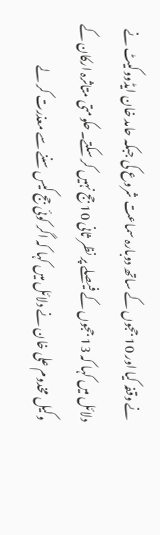نے وقفہ کیا اور 10 ججوں کے ساتھ دوبارہ سماعت شروع کی جبکہ حامد خان ایڈووکیٹ نے دلائل میں کہا کہ 13 ججوں کے فیصلے پر نظر ثانی 10 جج نہیں کر سکتے۔حکومتی متاثرہ ارکان کے وکیل مخدوم علی خان نے دلائل میں کہا کہ اگر کوئی جج کیس سننے سے معذرت کر لے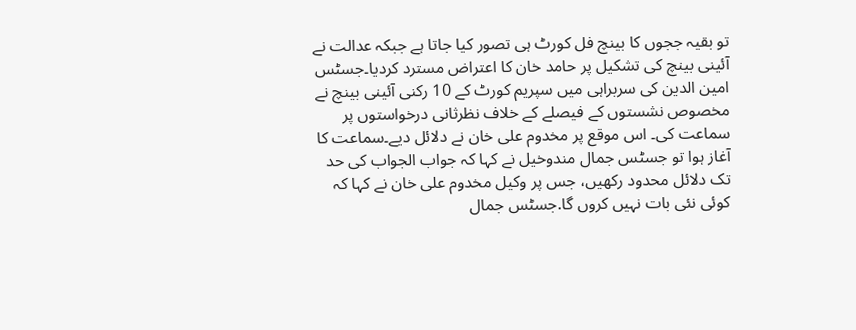تو بقیہ ججوں کا بینچ فل کورٹ ہی تصور کیا جاتا ہے جبکہ عدالت نے آئینی بینچ کی تشکیل پر حامد خان کا اعتراض مسترد کردیا۔جسٹس امین الدین کی سربراہی میں سپریم کورٹ کے 10 رکنی آئینی بینچ نے مخصوص نشستوں کے فیصلے کے خلاف نظرثانی درخواستوں پر سماعت کی۔ اس موقع پر مخدوم علی خان نے دلائل دیے۔سماعت کا آغاز ہوا تو جسٹس جمال مندوخیل نے کہا کہ جواب الجواب کی حد تک دلائل محدود رکھیں، جس پر وکیل مخدوم علی خان نے کہا کہ کوئی نئی بات نہیں کروں گا.جسٹس جمال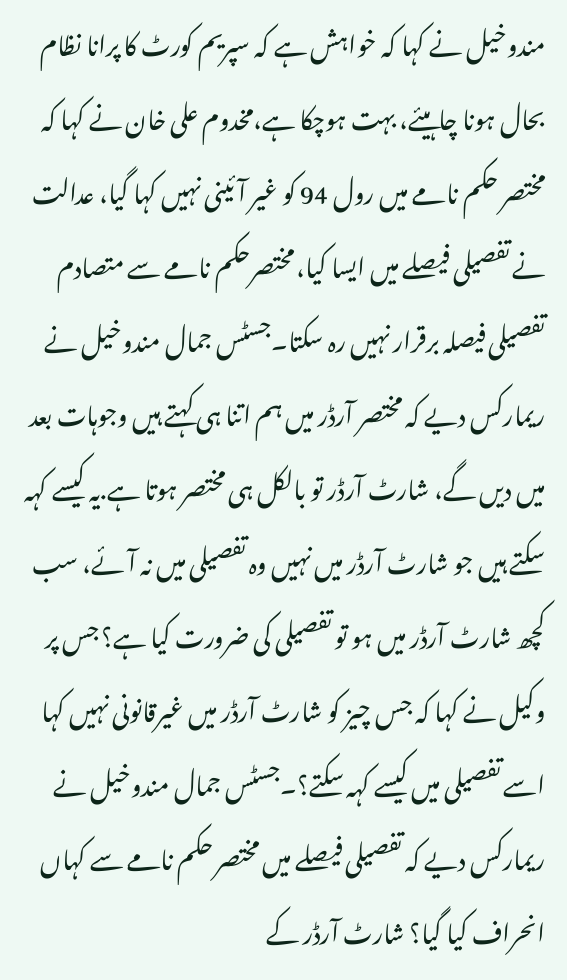مندوخیل نے کہا کہ خواہش ہے کہ سپریم کورٹ کا پرانا نظام بحال ہونا چاہیئے، بہت ہوچکا ہے،مخدوم علی خان نے کہا کہ مختصر حکم نامے میں رول 94 کو غیر آئینی نہیں کہا گیا، عدالت نے تفصیلی فیصلے میں ایسا کیا، مختصرحکم نامے سے متصادم تفصیلی فیصلہ برقرار نہیں رہ سکتا۔جسٹس جمال مندوخیل نے ریمارکس دیے کہ مختصر آرڈر میں ہم اتنا ہی کہتے ہیں وجوہات بعد میں دیں گے، شارٹ آرڈر تو بالکل ہی مختصر ہوتا ہے.یہ کیسے کہہ سکتے ہیں جو شارٹ آرڈر میں نہیں وہ تفصیلی میں نہ آئے، سب کچھ شارٹ آرڈر میں ہو تو تفصیلی کی ضرورت کیا ہے؟ جس پر وکیل نے کہا کہ جس چیز کو شارٹ آرڈر میں غیرقانونی نہیں کہا اسے تفصیلی میں کیسے کہہ سکتے؟۔جسٹس جمال مندوخیل نے ریمارکس دیے کہ تفصیلی فیصلے میں مختصر حکم نامے سے کہاں انحراف کیا گیا؟ شارٹ آرڈر کے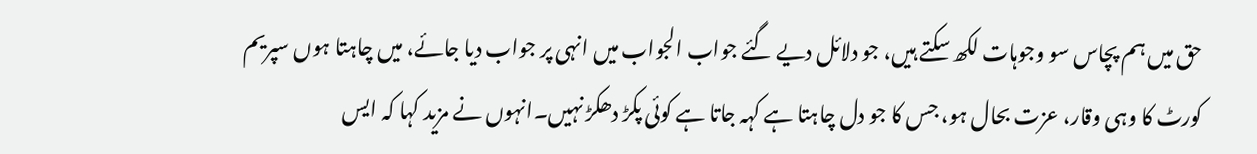حق میں ہم پچاس سو وجوہات لکھ سکتے ہیں، جو دلائل دیے گئے جواب الجواب میں انہی پر جواب دیا جائے، میں چاہتا ہوں سپریم کورٹ کا وہی وقار، عزت بحال ہو، جس کا جو دل چاہتا ہے کہہ جاتا ہے کوئی پکڑ دھکڑ نہیں۔انہوں نے مزید کہا کہ ایس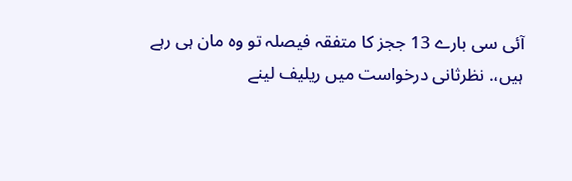آئی سی بارے 13 ججز کا متفقہ فیصلہ تو وہ مان ہی رہے ہیں،. نظرثانی درخواست میں ریلیف لینے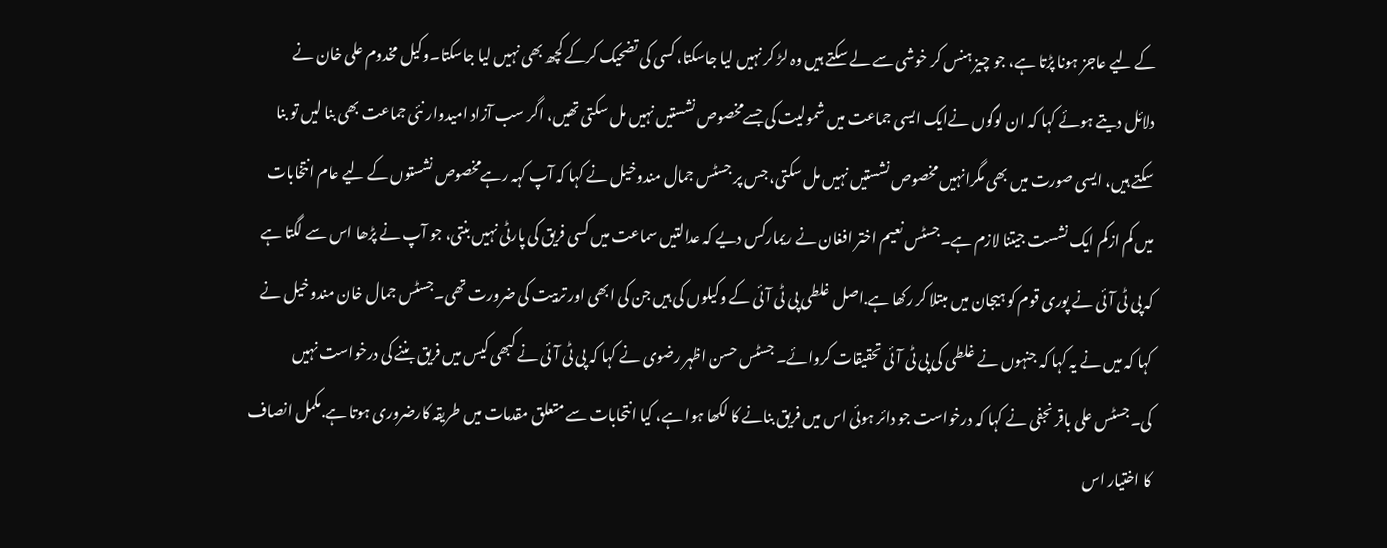کے لیے عاجز ہونا پڑتا ہے، جو چیز ہنس کر خوشی سے لے سکتے ہیں وہ لڑ کر نہیں لیا جاسکتا، کسی کی تضحیک کرکے کچھ بھی نہیں لیا جاسکتا۔وکیل مخدوم علی خان نے دلائل دیتے ہوئے کہا کہ ان لوگوں نےایک ایسی جماعت میں شمولیت کی جسےمخصوص نشستیں نہیں مل سکتی تھیں، اگر سب آزاد امیدوار نئی جماعت بھی بنا لیں تو بنا سکتے ہیں، ایسی صورت میں بھی مگرانہیں مخصوص نشستیں نہیں مل سکتی، جس پر جسٹس جمال مندوخیل نے کہا کہ آپ کہہ رہےمخصوص نشستوں کے لیے عام انتخابات میں کم ازکم ایک نشست جیتنا لازم ہے۔جسٹس نعیم اختر افغان نے ریمارکس دیے کہ عدالتیں سماعت میں کسی فریق کی پارٹی نہیں بنتی، جو آپ نے پڑھا اس سے لگتا ہے کہ پی ٹی آئی نے پوری قوم کو ہیجان میں مبتلا کر رکھا ہے.اصل غلطی پی ٹی آئی کے وکیلوں کی ہیں جن کی ابھی اور تربیت کی ضرورت تھی۔جسٹس جمال خان مندوخیل نے کہا کہ میں نے یہ کہا کہ جنہوں نے غلطی کی پی ٹی آئی تحقیقات کروائے۔ جسٹس حسن اظہر رضوی نے کہا کہ پی ٹی آئی نے کبھی کیس میں فریق بننے کی درخواست نہیں کی۔جسٹس علی باقر نجفی نے کہا کہ درخواست جو دائر ہوئی اس میں فریق بنانے کا لکھا ہوا ہے، کیا انتحابات سے متعلق مقدمات میں طریقہ کارضروری ہوتا ہے.مکمل انصاف کا اختیار اس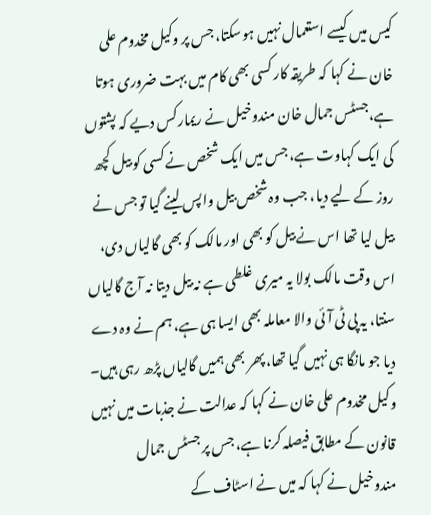کیس میں کیسے استعمال نہیں ہوسکتا، جس پر وکیل مخدوم علی خان نے کہا کہ طریقہ کار کسی بھی کام میں بہت ضروری ہوتا ہے،جسٹس جمال خان مندوخیل نے ریمارکس دیے کہ پشتوں کی ایک کہاوت ہے، جس میں ایک شخص نے کسی کو بیل کچھ روز کے لیے دیا، جب وہ شخص بیل واپس لینے گیا تو جس نے بیل لیا تھا اس نے بیل کو بھی اور مالک کو بھی گالیاں دی، اس وقت مالک بولا یہ میری غلطی ہے نہ بیل دیتا نہ آج گالیاں سنتا، یہ پی ٹی آئی والا معاملہ بھی ایسا ہی ہے، ہم نے وہ دے دیا جو مانگا ہی نہیں گیا تھا، پھر بھی ہمیں گالیاں پڑھ رہی ہیں۔ وکیل مخدوم علی خان نے کہا کہ عدالت نے جذبات میں نہیں قانون کے مطابق فیصلہ کرنا ہے، جس پر جسٹس جمال مندوخیل نے کہا کہ میں نے اسٹاف کے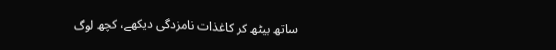ساتھ بیٹھ کر کاغذات نامزدگی دیکھے، کچھ لوگ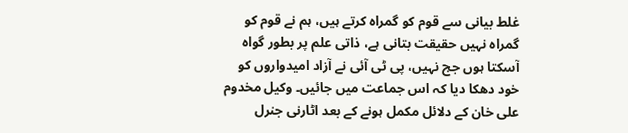غلط بیانی سے قوم کو گمراہ کرتے ہیں، ہم نے قوم کو گمراہ نہیں حقیقت بتانی ہے، ذاتی علم پر بطور گواہ آسکتا ہوں جج نہیں، پی ٹی آئی نے آزاد امیدواروں کو خود دھکا دیا کہ اس جماعت میں جائیں۔ وکیل مخدوم علی خان کے دلائل مکمل ہونے کے بعد اٹارنی جنرل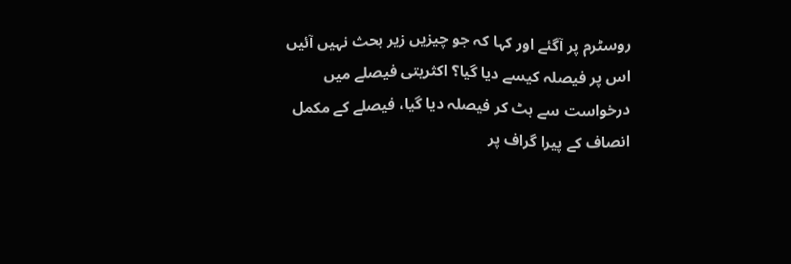روسٹرم پر آگئے اور کہا کہ جو چیزیں زیر بحث نہیں آئیں اس پر فیصلہ کیسے دیا گیا؟ اکثریتی فیصلے میں درخواست سے ہٹ کر فیصلہ دیا گیا، فیصلے کے مکمل انصاف کے پیرا گراف پر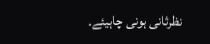نظرثانی ہونی چاہیئے۔